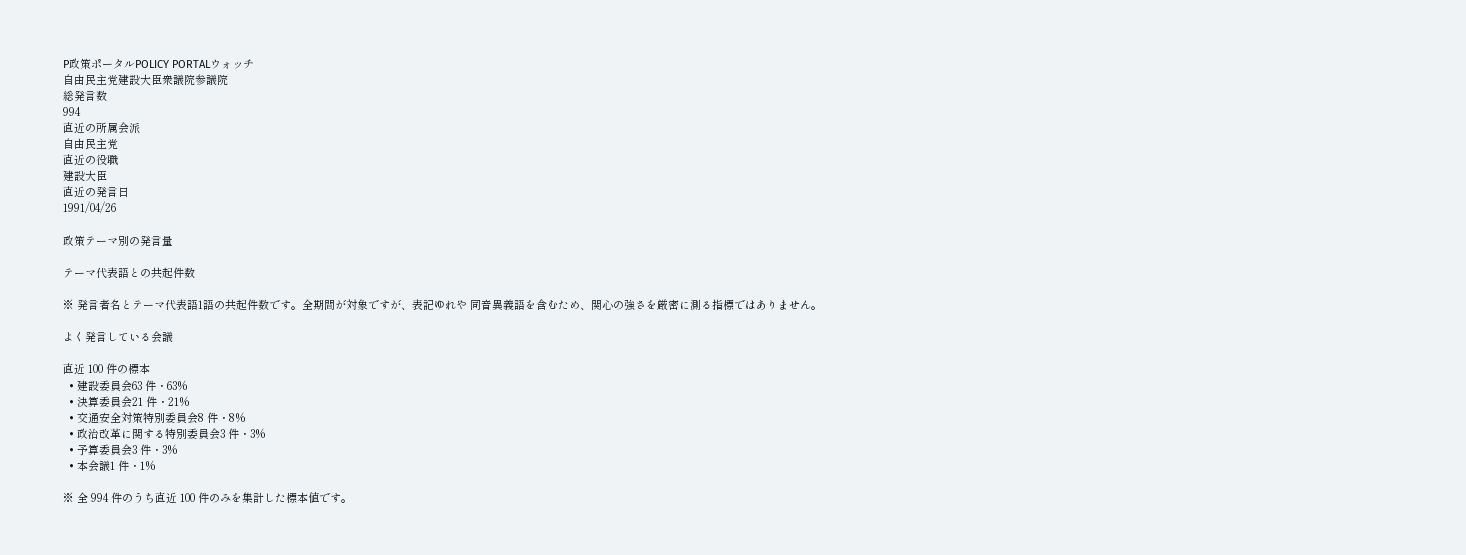P政策ポータルPOLICY PORTALウォッチ
自由民主党建設大臣衆議院参議院
総発言数
994
直近の所属会派
自由民主党
直近の役職
建設大臣
直近の発言日
1991/04/26

政策テーマ別の発言量

テーマ代表語との共起件数

※ 発言者名とテーマ代表語1語の共起件数です。全期間が対象ですが、表記ゆれや 同音異義語を含むため、関心の強さを厳密に測る指標ではありません。

よく発言している会議

直近 100 件の標本
  • 建設委員会63 件・63%
  • 決算委員会21 件・21%
  • 交通安全対策特別委員会8 件・8%
  • 政治改革に関する特別委員会3 件・3%
  • 予算委員会3 件・3%
  • 本会議1 件・1%

※ 全 994 件のうち直近 100 件のみを集計した標本値です。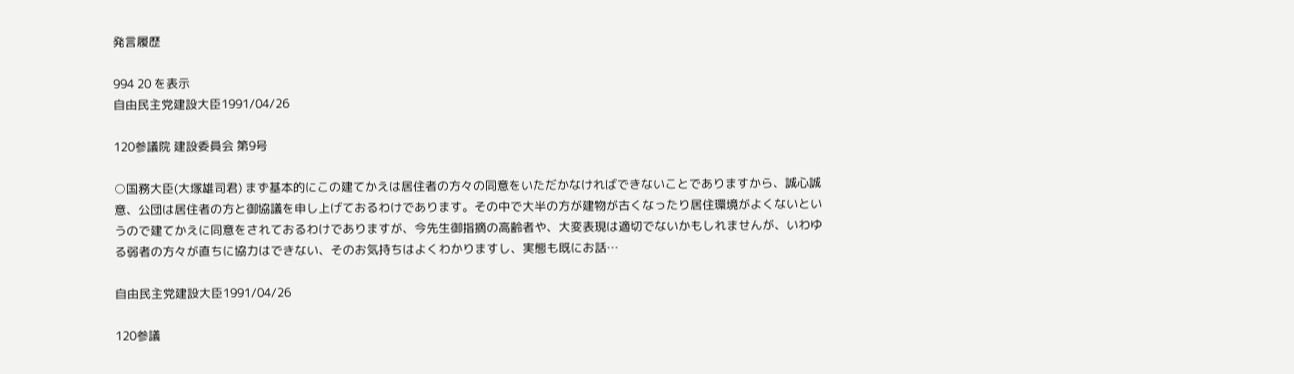発言履歴

994 20 を表示
自由民主党建設大臣1991/04/26

120参議院 建設委員会 第9号

○国務大臣(大塚雄司君) まず基本的にこの建てかえは居住者の方々の同意をいただかなければできないことでありますから、誠心誠意、公団は居住者の方と御協議を申し上げておるわけであります。その中で大半の方が建物が古くなったり居住環境がよくないというので建てかえに同意をされておるわけでありますが、今先生御指摘の高齢者や、大変表現は適切でないかもしれませんが、いわゆる弱者の方々が直ちに協力はできない、そのお気持ちはよくわかりますし、実態も既にお話…

自由民主党建設大臣1991/04/26

120参議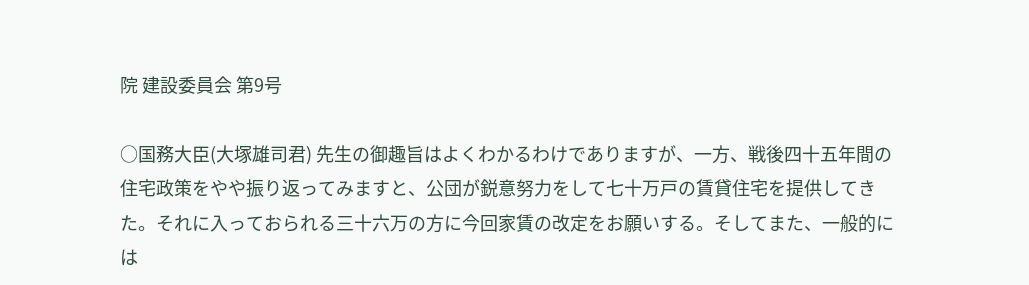院 建設委員会 第9号

○国務大臣(大塚雄司君) 先生の御趣旨はよくわかるわけでありますが、一方、戦後四十五年間の住宅政策をやや振り返ってみますと、公団が鋭意努力をして七十万戸の賃貸住宅を提供してきた。それに入っておられる三十六万の方に今回家賃の改定をお願いする。そしてまた、一般的には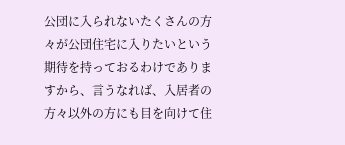公団に入られないたくさんの方々が公団住宅に入りたいという期待を持っておるわけでありますから、言うなれば、入居者の方々以外の方にも目を向けて住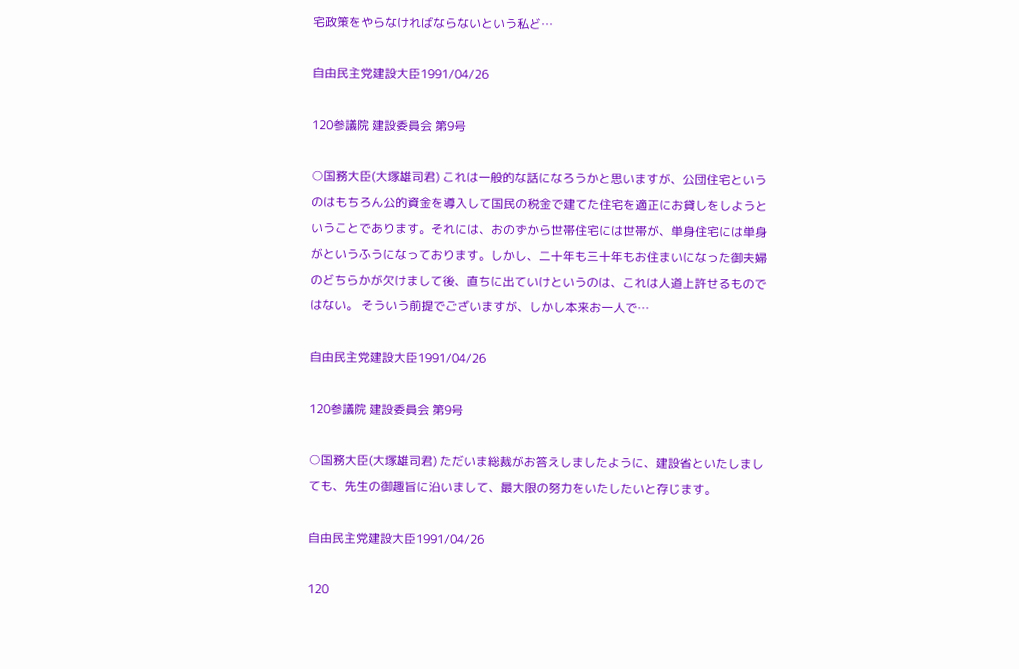宅政策をやらなければならないという私ど…

自由民主党建設大臣1991/04/26

120参議院 建設委員会 第9号

○国務大臣(大塚雄司君) これは一般的な話になろうかと思いますが、公団住宅というのはもちろん公的資金を導入して国民の税金で建てた住宅を適正にお貸しをしようということであります。それには、おのずから世帯住宅には世帯が、単身住宅には単身がというふうになっております。しかし、二十年も三十年もお住まいになった御夫婦のどちらかが欠けまして後、直ちに出ていけというのは、これは人道上許せるものではない。 そういう前提でございますが、しかし本来お一人で…

自由民主党建設大臣1991/04/26

120参議院 建設委員会 第9号

○国務大臣(大塚雄司君) ただいま総裁がお答えしましたように、建設省といたしましても、先生の御趣旨に沿いまして、最大限の努力をいたしたいと存じます。

自由民主党建設大臣1991/04/26

120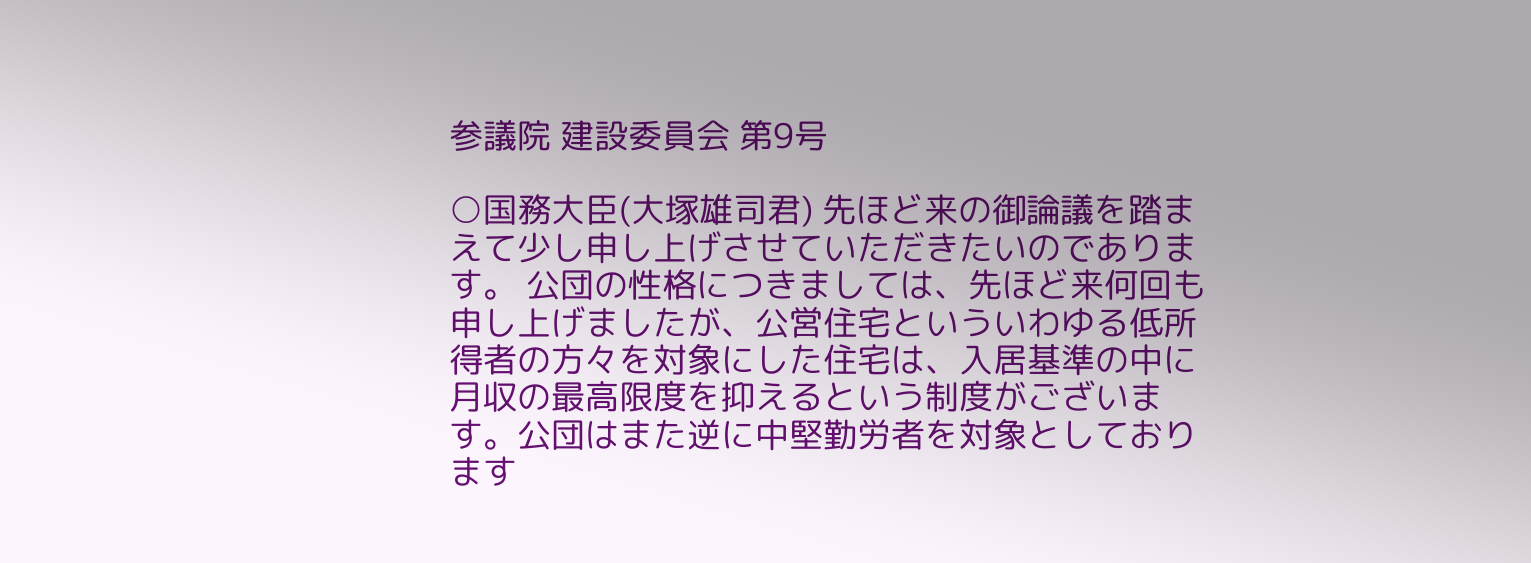参議院 建設委員会 第9号

○国務大臣(大塚雄司君) 先ほど来の御論議を踏まえて少し申し上げさせていただきたいのであります。 公団の性格につきましては、先ほど来何回も申し上げましたが、公営住宅といういわゆる低所得者の方々を対象にした住宅は、入居基準の中に月収の最高限度を抑えるという制度がございます。公団はまた逆に中堅勤労者を対象としております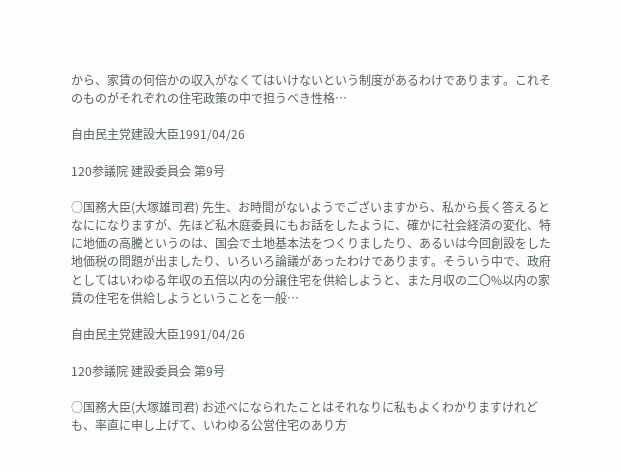から、家賃の何倍かの収入がなくてはいけないという制度があるわけであります。これそのものがそれぞれの住宅政策の中で担うべき性格…

自由民主党建設大臣1991/04/26

120参議院 建設委員会 第9号

○国務大臣(大塚雄司君) 先生、お時間がないようでございますから、私から長く答えるとなにになりますが、先ほど私木庭委員にもお話をしたように、確かに社会経済の変化、特に地価の高騰というのは、国会で土地基本法をつくりましたり、あるいは今回創設をした地価税の問題が出ましたり、いろいろ論議があったわけであります。そういう中で、政府としてはいわゆる年収の五倍以内の分譲住宅を供給しようと、また月収の二〇%以内の家賃の住宅を供給しようということを一般…

自由民主党建設大臣1991/04/26

120参議院 建設委員会 第9号

○国務大臣(大塚雄司君) お述べになられたことはそれなりに私もよくわかりますけれども、率直に申し上げて、いわゆる公営住宅のあり方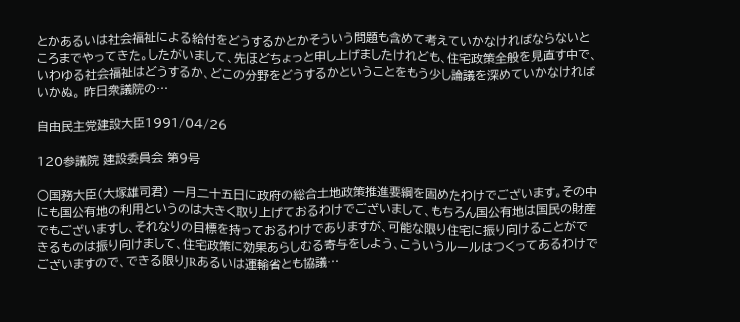とかあるいは社会福祉による給付をどうするかとかそういう問題も含めて考えていかなければならないところまでやってきた。したがいまして、先ほどちょっと申し上げましたけれども、住宅政策全般を見直す中で、いわゆる社会福祉はどうするか、どこの分野をどうするかということをもう少し論議を深めていかなければいかぬ。 昨日衆議院の…

自由民主党建設大臣1991/04/26

120参議院 建設委員会 第9号

○国務大臣(大塚雄司君) 一月二十五日に政府の総合土地政策推進要綱を固めたわけでございます。その中にも国公有地の利用というのは大きく取り上げておるわけでございまして、もちろん国公有地は国民の財産でもございますし、それなりの目標を持っておるわけでありますが、可能な限り住宅に振り向けることができるものは振り向けまして、住宅政策に効果あらしむる寄与をしよう、こういうルールはつくってあるわけでございますので、できる限りJRあるいは運輸省とも協議…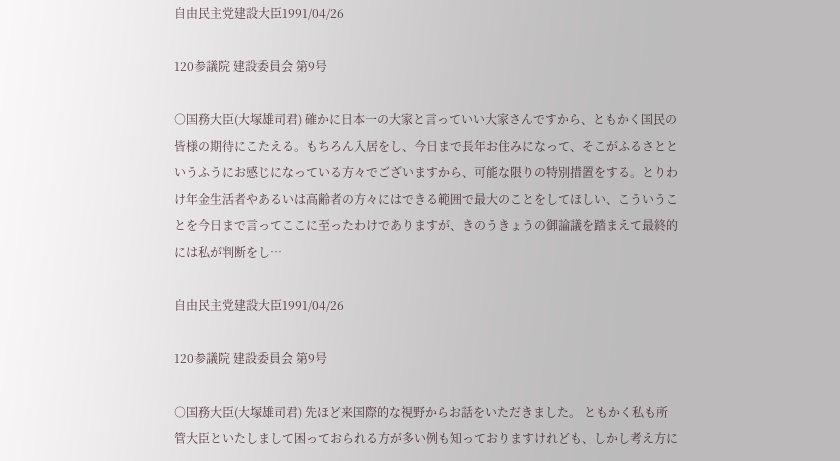自由民主党建設大臣1991/04/26

120参議院 建設委員会 第9号

○国務大臣(大塚雄司君) 確かに日本一の大家と言っていい大家さんですから、ともかく国民の皆様の期待にこたえる。もちろん入居をし、今日まで長年お住みになって、そこがふるさとというふうにお感じになっている方々でございますから、可能な限りの特別措置をする。とりわけ年金生活者やあるいは高齢者の方々にはできる範囲で最大のことをしてほしい、こういうことを今日まで言ってここに至ったわけでありますが、きのうきょうの御論議を踏まえて最終的には私が判断をし…

自由民主党建設大臣1991/04/26

120参議院 建設委員会 第9号

○国務大臣(大塚雄司君) 先ほど来国際的な視野からお話をいただきました。 ともかく私も所管大臣といたしまして困っておられる方が多い例も知っておりますけれども、しかし考え方に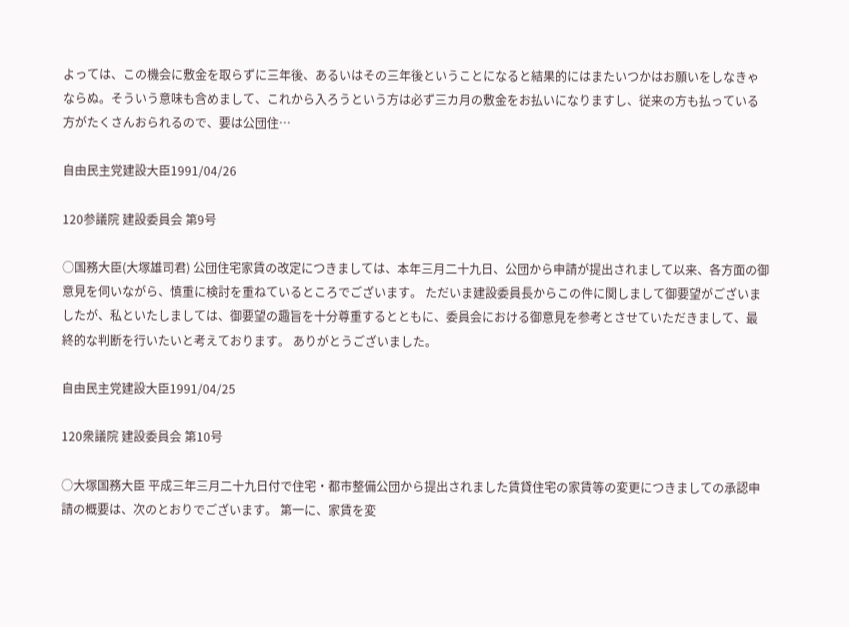よっては、この機会に敷金を取らずに三年後、あるいはその三年後ということになると結果的にはまたいつかはお願いをしなきゃならぬ。そういう意味も含めまして、これから入ろうという方は必ず三カ月の敷金をお払いになりますし、従来の方も払っている方がたくさんおられるので、要は公団住…

自由民主党建設大臣1991/04/26

120参議院 建設委員会 第9号

○国務大臣(大塚雄司君) 公団住宅家賃の改定につきましては、本年三月二十九日、公団から申請が提出されまして以来、各方面の御意見を伺いながら、慎重に検討を重ねているところでございます。 ただいま建設委員長からこの件に関しまして御要望がございましたが、私といたしましては、御要望の趣旨を十分尊重するとともに、委員会における御意見を参考とさせていただきまして、最終的な判断を行いたいと考えております。 ありがとうございました。

自由民主党建設大臣1991/04/25

120衆議院 建設委員会 第10号

○大塚国務大臣 平成三年三月二十九日付で住宅・都市整備公団から提出されました賃貸住宅の家賃等の変更につきましての承認申請の概要は、次のとおりでございます。 第一に、家賃を変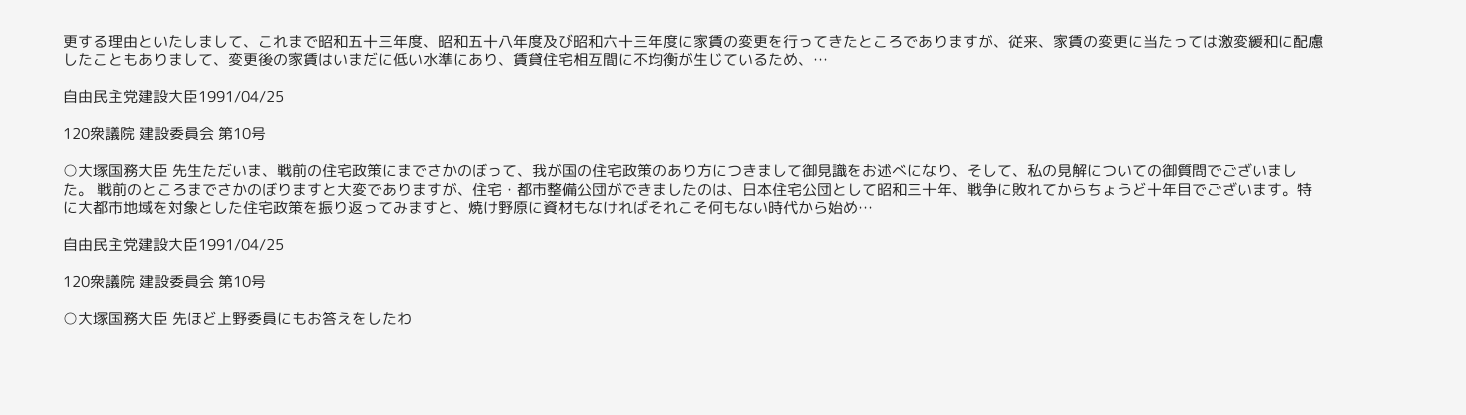更する理由といたしまして、これまで昭和五十三年度、昭和五十八年度及び昭和六十三年度に家賃の変更を行ってきたところでありますが、従来、家賃の変更に当たっては激変緩和に配慮したこともありまして、変更後の家賃はいまだに低い水準にあり、賃貸住宅相互間に不均衡が生じているため、…

自由民主党建設大臣1991/04/25

120衆議院 建設委員会 第10号

○大塚国務大臣 先生ただいま、戦前の住宅政策にまでさかのぼって、我が国の住宅政策のあり方につきまして御見識をお述べになり、そして、私の見解についての御質問でございました。 戦前のところまでさかのぼりますと大変でありますが、住宅・都市整備公団ができましたのは、日本住宅公団として昭和三十年、戦争に敗れてからちょうど十年目でございます。特に大都市地域を対象とした住宅政策を振り返ってみますと、焼け野原に資材もなければそれこそ何もない時代から始め…

自由民主党建設大臣1991/04/25

120衆議院 建設委員会 第10号

○大塚国務大臣 先ほど上野委員にもお答えをしたわ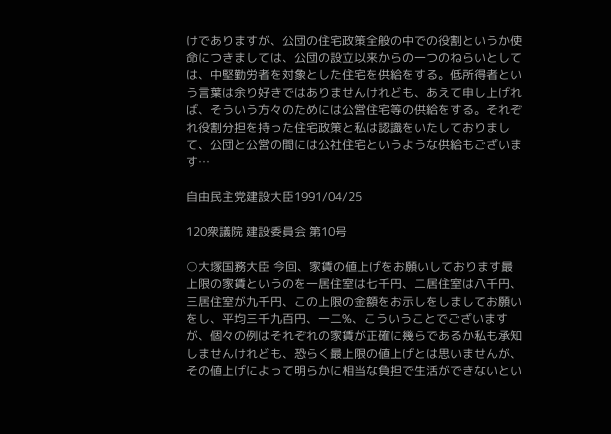けでありますが、公団の住宅政策全般の中での役割というか使命につきましては、公団の設立以来からの一つのねらいとしては、中堅勤労者を対象とした住宅を供給をする。低所得者という言葉は余り好きではありませんけれども、あえて申し上げれば、そういう方々のためには公営住宅等の供給をする。それぞれ役割分担を持った住宅政策と私は認識をいたしておりまして、公団と公営の間には公社住宅というような供給もございます…

自由民主党建設大臣1991/04/25

120衆議院 建設委員会 第10号

○大塚国務大臣 今回、家賃の値上げをお願いしております最上限の家賃というのを一居住室は七千円、二居住室は八千円、三居住室が九千円、この上限の金額をお示しをしましてお願いをし、平均三千九百円、一二%、こういうことでございますが、個々の例はそれぞれの家賃が正確に幾らであるか私も承知しませんけれども、恐らく最上限の値上げとは思いませんが、その値上げによって明らかに相当な負担で生活ができないとい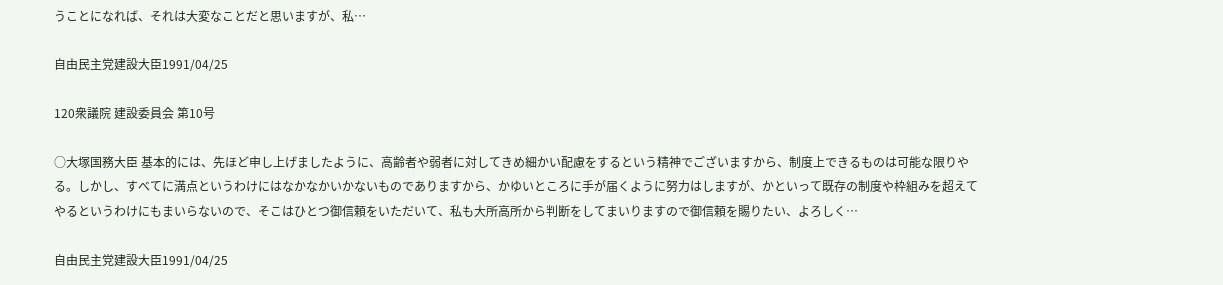うことになれば、それは大変なことだと思いますが、私…

自由民主党建設大臣1991/04/25

120衆議院 建設委員会 第10号

○大塚国務大臣 基本的には、先ほど申し上げましたように、高齢者や弱者に対してきめ細かい配慮をするという精神でございますから、制度上できるものは可能な限りやる。しかし、すべてに満点というわけにはなかなかいかないものでありますから、かゆいところに手が届くように努力はしますが、かといって既存の制度や枠組みを超えてやるというわけにもまいらないので、そこはひとつ御信頼をいただいて、私も大所高所から判断をしてまいりますので御信頼を賜りたい、よろしく…

自由民主党建設大臣1991/04/25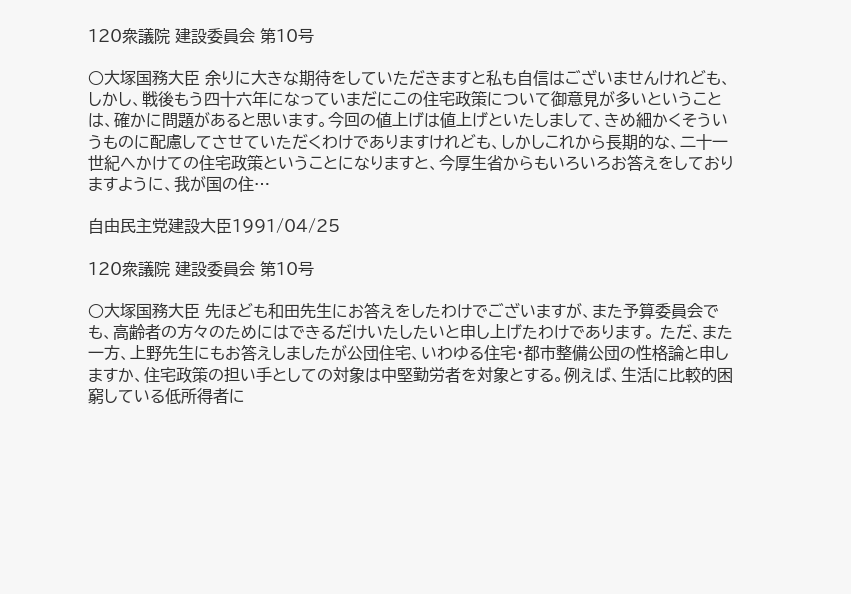120衆議院 建設委員会 第10号

○大塚国務大臣 余りに大きな期待をしていただきますと私も自信はございませんけれども、しかし、戦後もう四十六年になっていまだにこの住宅政策について御意見が多いということは、確かに問題があると思います。今回の値上げは値上げといたしまして、きめ細かくそういうものに配慮してさせていただくわけでありますけれども、しかしこれから長期的な、二十一世紀へかけての住宅政策ということになりますと、今厚生省からもいろいろお答えをしておりますように、我が国の住…

自由民主党建設大臣1991/04/25

120衆議院 建設委員会 第10号

○大塚国務大臣 先ほども和田先生にお答えをしたわけでございますが、また予算委員会でも、高齢者の方々のためにはできるだけいたしたいと申し上げたわけであります。 ただ、また一方、上野先生にもお答えしましたが公団住宅、いわゆる住宅・都市整備公団の性格論と申しますか、住宅政策の担い手としての対象は中堅勤労者を対象とする。例えば、生活に比較的困窮している低所得者に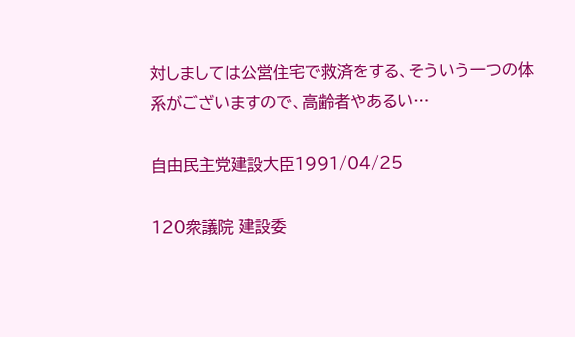対しましては公営住宅で救済をする、そういう一つの体系がございますので、高齢者やあるい…

自由民主党建設大臣1991/04/25

120衆議院 建設委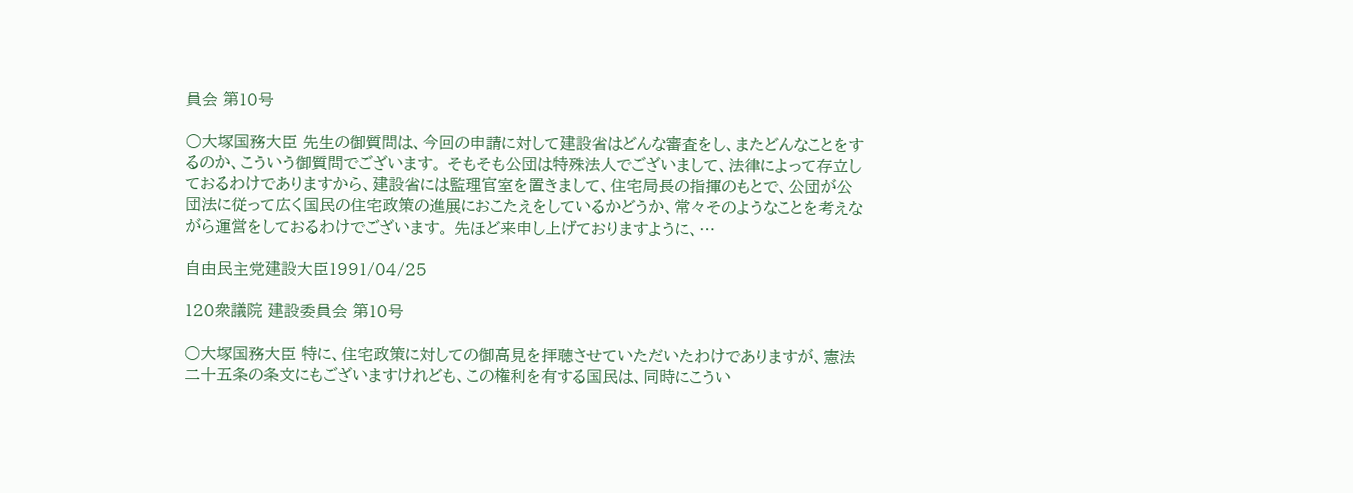員会 第10号

○大塚国務大臣 先生の御質問は、今回の申請に対して建設省はどんな審査をし、またどんなことをするのか、こういう御質問でございます。 そもそも公団は特殊法人でございまして、法律によって存立しておるわけでありますから、建設省には監理官室を置きまして、住宅局長の指揮のもとで、公団が公団法に従って広く国民の住宅政策の進展におこたえをしているかどうか、常々そのようなことを考えながら運営をしておるわけでございます。 先ほど来申し上げておりますように、…

自由民主党建設大臣1991/04/25

120衆議院 建設委員会 第10号

○大塚国務大臣 特に、住宅政策に対しての御高見を拝聴させていただいたわけでありますが、憲法二十五条の条文にもございますけれども、この権利を有する国民は、同時にこうい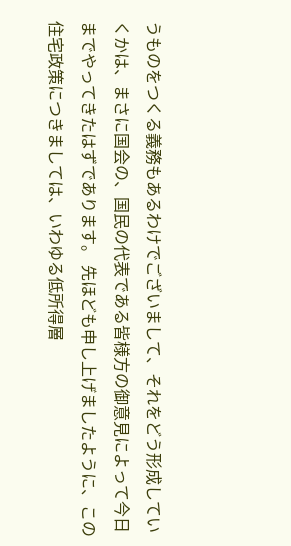うものをつくる義務もあるわけでございまして、それをどう形成していくかは、まさに国会の、国民の代表である皆様方の御意見によって今日までやってきたはずであります。 先ほども申し上げましたように、この住宅政策につきましては、いわゆる低所得層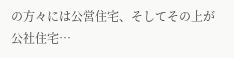の方々には公営住宅、そしてその上が公社住宅…